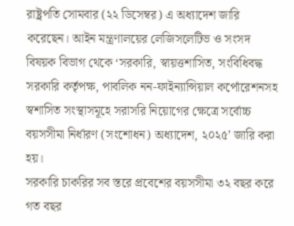রাষ্ট্রপতি সোমবার (২২ ডিসেম্বর) এ অধ্যাদেশ জারি করেছেন। আইন মন্ত্রণালয়ের লেজিসলেটিভ ও সংসদ বিষয়ক বিভাগ থেকে ‘সরকারি, স্বায়ত্তশাসিত, সংবিধিবদ্ধ সরকারি কর্তৃপক্ষ, পাবলিক নন-ফাইন্যান্সিয়াল কর্পোরেশনসহ স্বশাসিত সংস্থাসমূহে সরাসরি নিয়োগের ক্ষেত্রে সর্বোচ্চ বয়সসীমা নির্ধারণ (সংশোধন) অধ্যাদেশ, ২০২৫’ জারি করা হয়।
সরকারি চাকরির সব স্তরে প্রবেশের বয়সসীমা ৩২ বছর করে গত বছর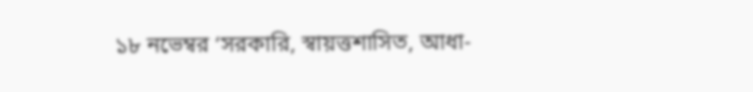১৮ নভেম্বর ‘সরকারি, স্বায়ত্তশাসিত, আধা-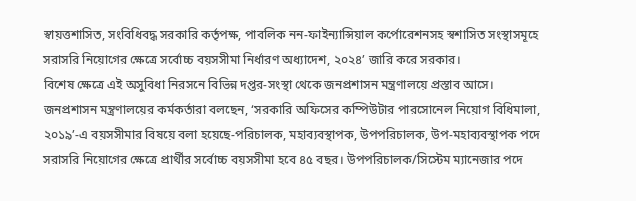স্বায়ত্তশাসিত, সংবিধিবদ্ধ সরকারি কর্তৃপক্ষ, পাবলিক নন-ফাইন্যান্সিয়াল কর্পোরেশনসহ স্বশাসিত সংস্থাসমূহে সরাসরি নিয়োগের ক্ষেত্রে সর্বোচ্চ বয়সসীমা নির্ধারণ অধ্যাদেশ, ২০২৪’ জারি করে সরকার।
বিশেষ ক্ষেত্রে এই অসুবিধা নিরসনে বিভিন্ন দপ্তর-সংস্থা থেকে জনপ্রশাসন মন্ত্রণালয়ে প্রস্তাব আসে।
জনপ্রশাসন মন্ত্রণালয়ের কর্মকর্তারা বলছেন, ‘সরকারি অফিসের কম্পিউটার পারসোনেল নিয়োগ বিধিমালা, ২০১৯’-এ বয়সসীমার বিষয়ে বলা হয়েছে-পরিচালক, মহাব্যবস্থাপক, উপপরিচালক, উপ-মহাব্যবস্থাপক পদে সরাসরি নিয়োগের ক্ষেত্রে প্রার্থীর সর্বোচ্চ বয়সসীমা হবে ৪৫ বছর। উপপরিচালক/সিস্টেম ম্যানেজার পদে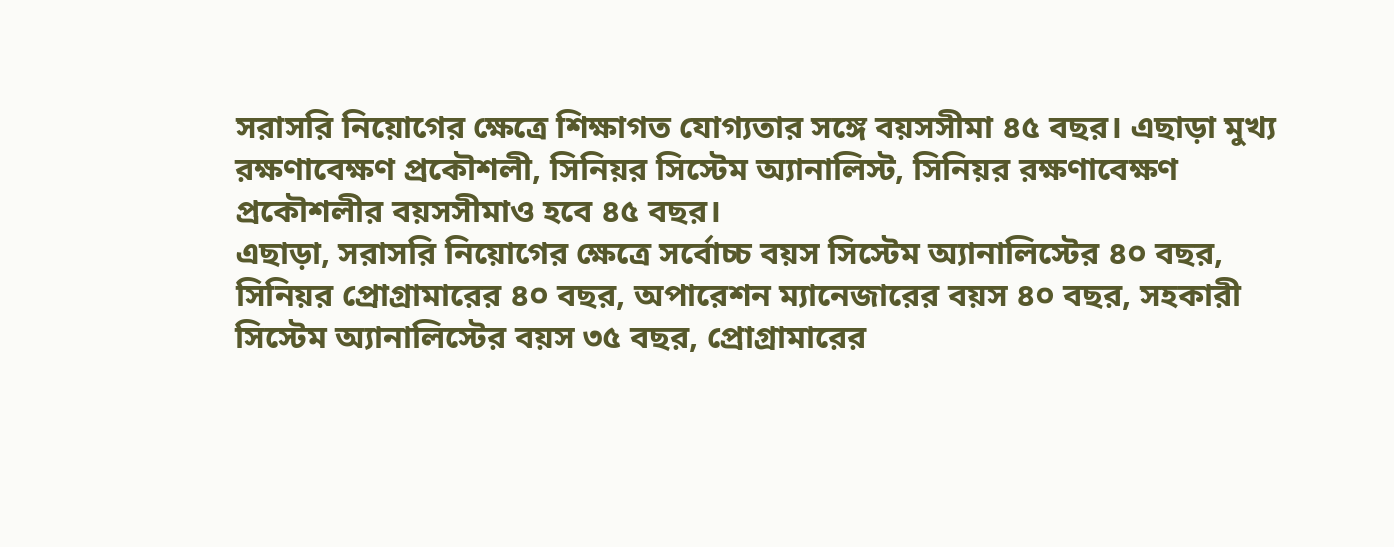সরাসরি নিয়োগের ক্ষেত্রে শিক্ষাগত যোগ্যতার সঙ্গে বয়সসীমা ৪৫ বছর। এছাড়া মুখ্য রক্ষণাবেক্ষণ প্রকৌশলী, সিনিয়র সিস্টেম অ্যানালিস্ট, সিনিয়র রক্ষণাবেক্ষণ প্রকৌশলীর বয়সসীমাও হবে ৪৫ বছর।
এছাড়া, সরাসরি নিয়োগের ক্ষেত্রে সর্বোচ্চ বয়স সিস্টেম অ্যানালিস্টের ৪০ বছর, সিনিয়র প্রোগ্রামারের ৪০ বছর, অপারেশন ম্যানেজারের বয়স ৪০ বছর, সহকারী সিস্টেম অ্যানালিস্টের বয়স ৩৫ বছর, প্রোগ্রামারের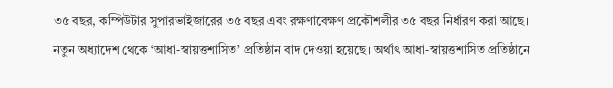৩৫ বছর, কম্পিউটার সুপারভাইজারের ৩৫ বছর এবং রক্ষণাবেক্ষণ প্রকৌশলীর ৩৫ বছর নির্ধারণ করা আছে।
নতুন অধ্যাদেশ থেকে ‘আধা-স্বায়ত্তশাসিত’ প্রতিষ্ঠান বাদ দেওয়া হয়েছে। অর্থাৎ আধা-স্বায়ত্তশাসিত প্রতিষ্ঠানে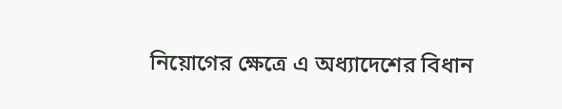নিয়োগের ক্ষেত্রে এ অধ্যাদেশের বিধান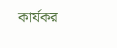কার্যকর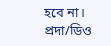হবে না।
প্রদা/ডিও